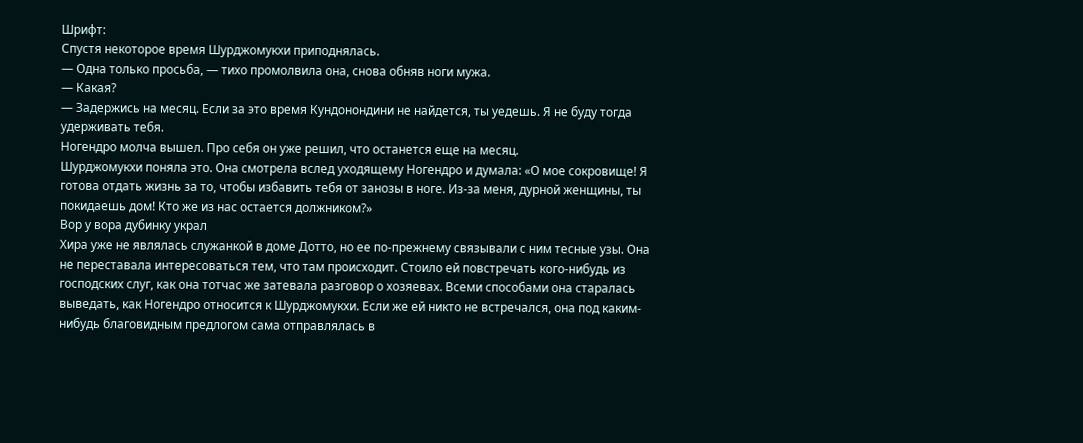Шрифт:
Спустя некоторое время Шурджомукхи приподнялась.
— Одна только просьба, — тихо промолвила она, снова обняв ноги мужа.
— Какая?
— Задержись на месяц. Если за это время Кундонондини не найдется, ты уедешь. Я не буду тогда удерживать тебя.
Ногендро молча вышел. Про себя он уже решил, что останется еще на месяц.
Шурджомукхи поняла это. Она смотрела вслед уходящему Ногендро и думала: «О мое сокровище! Я готова отдать жизнь за то, чтобы избавить тебя от занозы в ноге. Из-за меня, дурной женщины, ты покидаешь дом! Кто же из нас остается должником?»
Вор у вора дубинку украл
Хира уже не являлась служанкой в доме Дотто, но ее по-прежнему связывали с ним тесные узы. Она не переставала интересоваться тем, что там происходит. Стоило ей повстречать кого-нибудь из господских слуг, как она тотчас же затевала разговор о хозяевах. Всеми способами она старалась выведать, как Ногендро относится к Шурджомукхи. Если же ей никто не встречался, она под каким-нибудь благовидным предлогом сама отправлялась в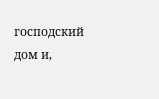господский дом и,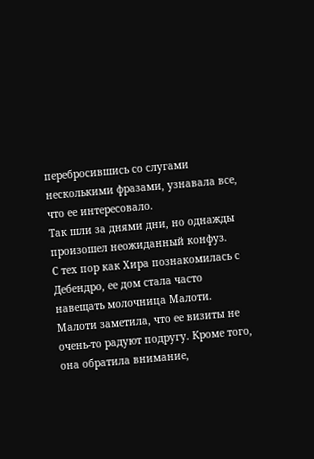перебросившись со слугами несколькими фразами, узнавала все, что ее интересовало.
Так шли за днями дни, но однажды произошел неожиданный конфуз.
С тех пор как Хира познакомилась с Дебендро, ее дом стала часто навещать молочница Малоти. Малоти заметила, что ее визиты не очень-то радуют подругу. Кроме того, она обратила внимание,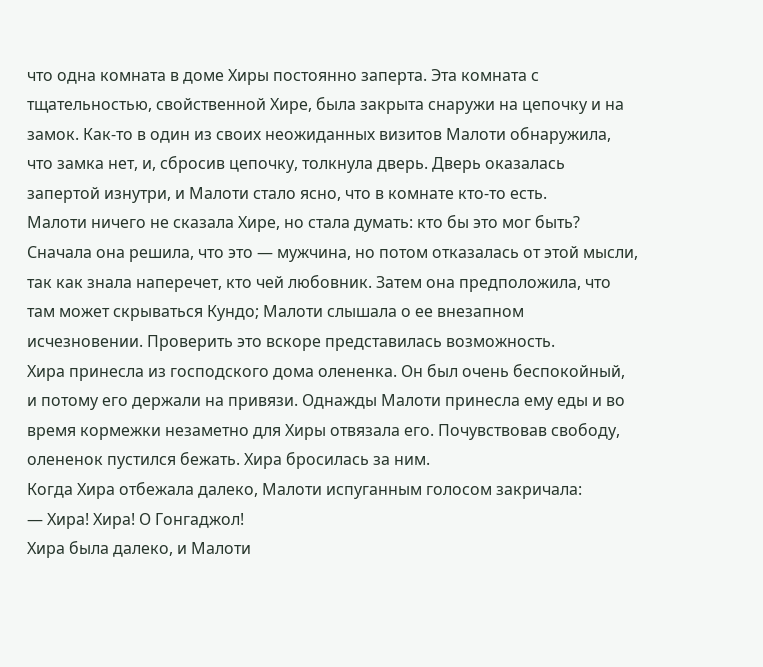что одна комната в доме Хиры постоянно заперта. Эта комната с тщательностью, свойственной Хире, была закрыта снаружи на цепочку и на замок. Как-то в один из своих неожиданных визитов Малоти обнаружила, что замка нет, и, сбросив цепочку, толкнула дверь. Дверь оказалась запертой изнутри, и Малоти стало ясно, что в комнате кто-то есть.
Малоти ничего не сказала Хире, но стала думать: кто бы это мог быть? Сначала она решила, что это — мужчина, но потом отказалась от этой мысли, так как знала наперечет, кто чей любовник. Затем она предположила, что там может скрываться Кундо; Малоти слышала о ее внезапном исчезновении. Проверить это вскоре представилась возможность.
Хира принесла из господского дома олененка. Он был очень беспокойный, и потому его держали на привязи. Однажды Малоти принесла ему еды и во время кормежки незаметно для Хиры отвязала его. Почувствовав свободу, олененок пустился бежать. Хира бросилась за ним.
Когда Хира отбежала далеко, Малоти испуганным голосом закричала:
— Хира! Хира! О Гонгаджол!
Хира была далеко, и Малоти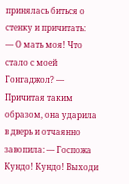принялась биться о стенку и причитать:
— О мать моя! Что стало с моей Гонгаджол? — Причитая таким образом, она ударила в дверь и отчаянно завопила: — Госпожа Кундо! Кундо! Выходи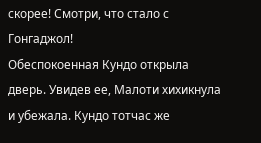скорее! Смотри, что стало с Гонгаджол!
Обеспокоенная Кундо открыла дверь. Увидев ее, Малоти хихикнула и убежала. Кундо тотчас же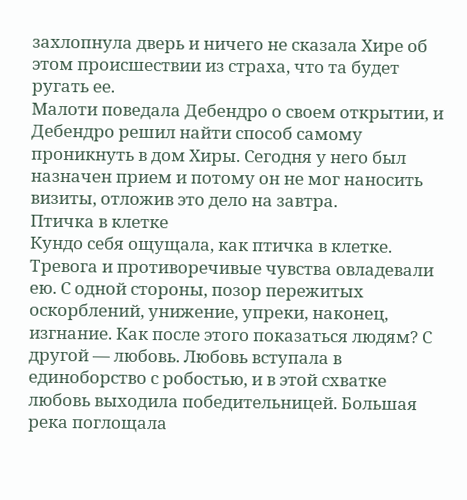захлопнула дверь и ничего не сказала Хире об этом происшествии из страха, что та будет ругать ее.
Малоти поведала Дебендро о своем открытии, и Дебендро решил найти способ самому проникнуть в дом Хиры. Сегодня у него был назначен прием и потому он не мог наносить визиты, отложив это дело на завтра.
Птичка в клетке
Кундо себя ощущала, как птичка в клетке. Тревога и противоречивые чувства овладевали ею. С одной стороны, позор пережитых оскорблений, унижение, упреки, наконец, изгнание. Как после этого показаться людям? С другой — любовь. Любовь вступала в единоборство с робостью, и в этой схватке любовь выходила победительницей. Большая река поглощала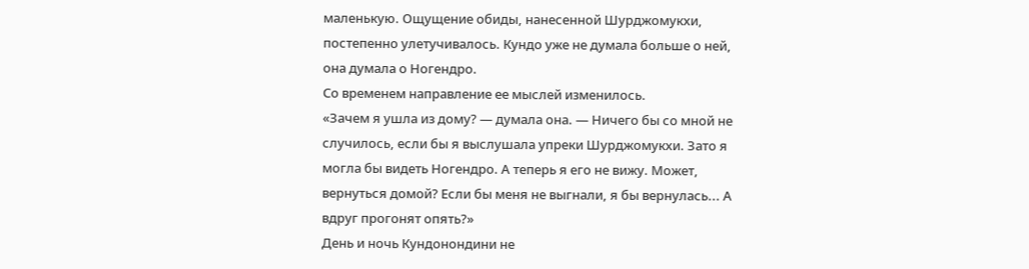маленькую. Ощущение обиды, нанесенной Шурджомукхи, постепенно улетучивалось. Кундо уже не думала больше о ней, она думала о Ногендро.
Со временем направление ее мыслей изменилось.
«Зачем я ушла из дому? — думала она. — Ничего бы со мной не случилось, если бы я выслушала упреки Шурджомукхи. Зато я могла бы видеть Ногендро. А теперь я его не вижу. Может, вернуться домой? Если бы меня не выгнали, я бы вернулась... А вдруг прогонят опять?»
День и ночь Кундонондини не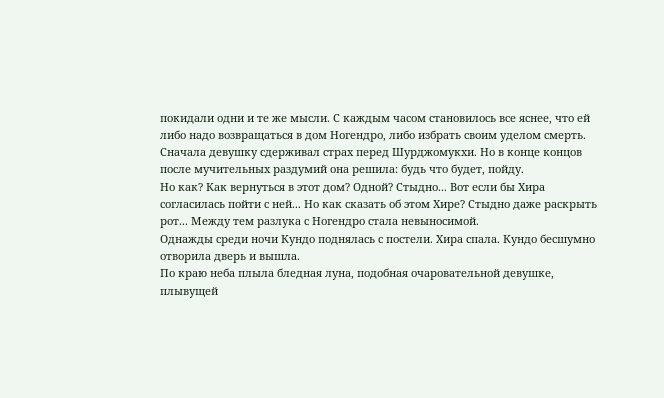покидали одни и те же мысли. С каждым часом становилось все яснее, что ей либо надо возвращаться в дом Ногендро, либо избрать своим уделом смерть. Сначала девушку сдерживал страх перед Шурджомукхи. Но в конце концов после мучительных раздумий она решила: будь что будет, пойду.
Но как? Как вернуться в этот дом? Одной? Стыдно... Вот если бы Хира согласилась пойти с ней... Но как сказать об этом Хире? Стыдно даже раскрыть рот... Между тем разлука с Ногендро стала невыносимой.
Однажды среди ночи Кундо поднялась с постели. Хира спала. Кундо бесшумно отворила дверь и вышла.
По краю неба плыла бледная луна, подобная очаровательной девушке, плывущей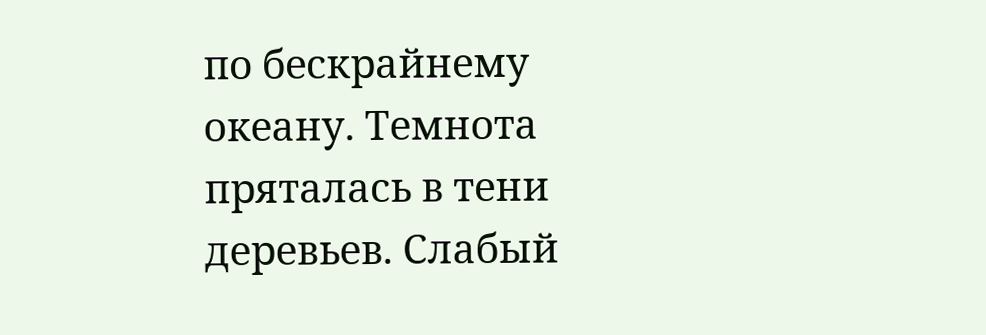по бескрайнему океану. Темнота пряталась в тени деревьев. Слабый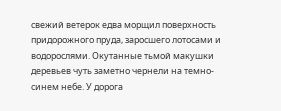свежий ветерок едва морщил поверхность придорожного пруда, заросшего лотосами и водорослями. Окутанные тьмой макушки деревьев чуть заметно чернели на темно-синем небе. У дорога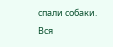спали собаки. Вся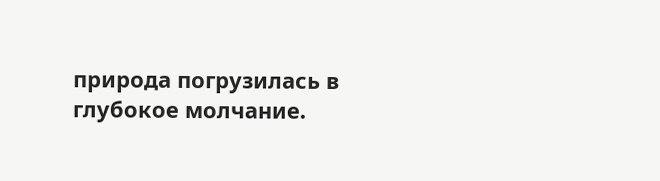природа погрузилась в глубокое молчание.